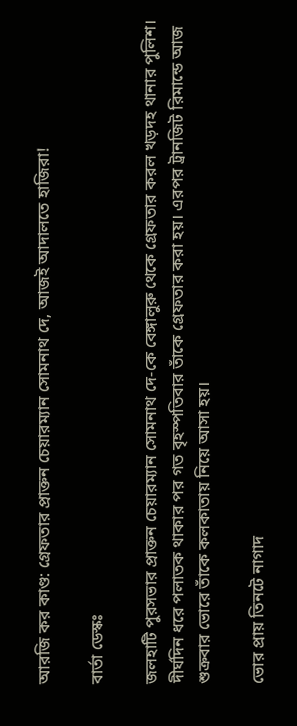আরজি কর কাণ্ড: গ্রেফতার প্রাক্তন চেয়ারম্যান সোমনাথ দে, আজই আদালতে হাজিরা!

বার্তা ডেস্কঃ

জলহাটি পুরসভার প্রাক্তন চেয়ারম্যান সোমনাথ দে-কে বেঙ্গালুরু থেকে গ্রেফতার করল খড়দহ থানার পুলিশ। দীর্ঘদিন ধরে পলাতক থাকার পর গত বৃহস্পতিবার তাঁকে গ্রেফতার করা হয়। এরপর ট্রানজিট রিমান্ডে আজ শুক্রবার ভোরে তাঁকে কলকাতায় নিয়ে আসা হয়।

ভোর প্রায় তিনটে নাগাদ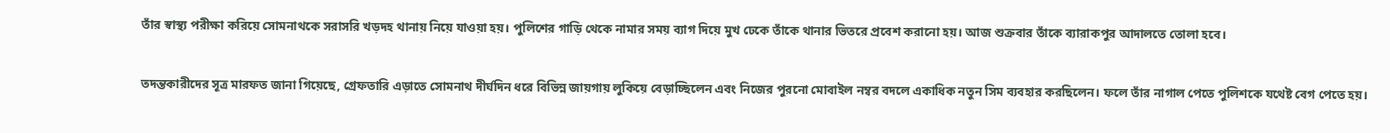তাঁর স্বাস্থ্য পরীক্ষা করিয়ে সোমনাথকে সরাসরি খড়দহ থানায় নিয়ে যাওয়া হয়। পুলিশের গাড়ি থেকে নামার সময় ব্যাগ দিয়ে মুখ ঢেকে তাঁকে থানার ভিতরে প্রবেশ করানো হয়। আজ শুক্রবার তাঁকে ব্যারাকপুর আদালতে তোলা হবে।

তদন্তকারীদের সূত্র মারফত জানা গিয়েছে, গ্রেফতারি এড়াতে সোমনাথ দীর্ঘদিন ধরে বিভিন্ন জায়গায় লুকিয়ে বেড়াচ্ছিলেন এবং নিজের পুরনো মোবাইল নম্বর বদলে একাধিক নতুন সিম ব্যবহার করছিলেন। ফলে তাঁর নাগাল পেতে পুলিশকে যথেষ্ট বেগ পেতে হয়।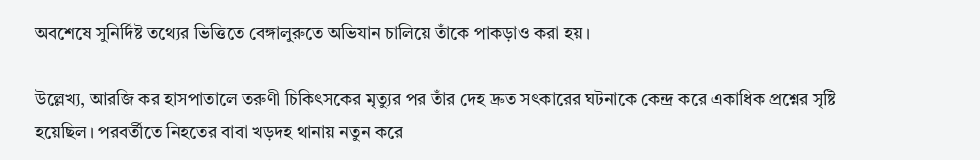অবশেষে সুনির্দিষ্ট তথ্যের ভিত্তিতে বেঙ্গালুরুতে অভিযান চালিয়ে তাঁকে পাকড়াও করা হয়।

উল্লেখ্য, আরজি কর হাসপাতালে তরুণী চিকিৎসকের মৃত্যুর পর তাঁর দেহ দ্রুত সৎকারের ঘটনাকে কেন্দ্র করে একাধিক প্রশ্নের সৃষ্টি হয়েছিল। পরবর্তীতে নিহতের বাবা খড়দহ থানায় নতুন করে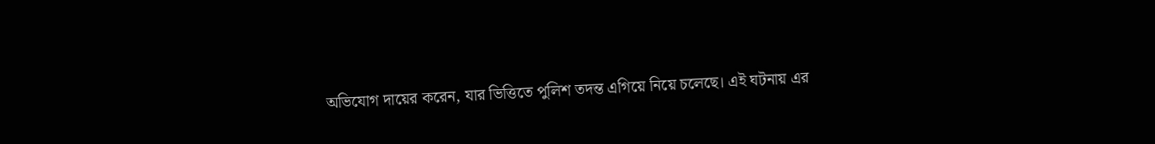অভিযোগ দায়ের করেন, যার ভিত্তিতে পুলিশ তদন্ত এগিয়ে নিয়ে চলেছে। এই ঘটনায় এর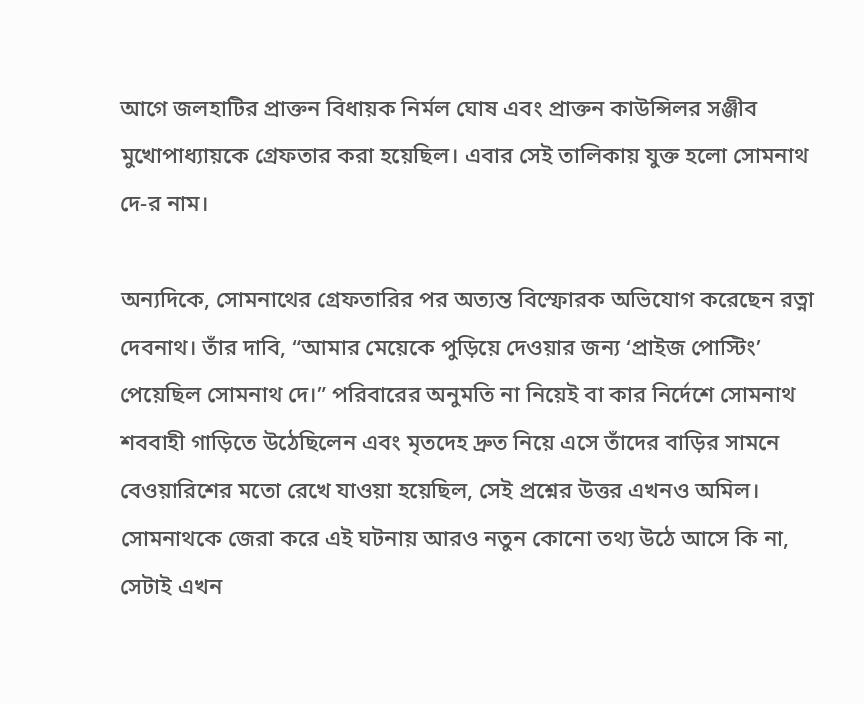আগে জলহাটির প্রাক্তন বিধায়ক নির্মল ঘোষ এবং প্রাক্তন কাউন্সিলর সঞ্জীব মুখোপাধ্যায়কে গ্রেফতার করা হয়েছিল। এবার সেই তালিকায় যুক্ত হলো সোমনাথ দে-র নাম।

অন্যদিকে, সোমনাথের গ্রেফতারির পর অত্যন্ত বিস্ফোরক অভিযোগ করেছেন রত্না দেবনাথ। তাঁর দাবি, “আমার মেয়েকে পুড়িয়ে দেওয়ার জন্য ‘প্রাইজ পোস্টিং’ পেয়েছিল সোমনাথ দে।” পরিবারের অনুমতি না নিয়েই বা কার নির্দেশে সোমনাথ শববাহী গাড়িতে উঠেছিলেন এবং মৃতদেহ দ্রুত নিয়ে এসে তাঁদের বাড়ির সামনে বেওয়ারিশের মতো রেখে যাওয়া হয়েছিল, সেই প্রশ্নের উত্তর এখনও অমিল। সোমনাথকে জেরা করে এই ঘটনায় আরও নতুন কোনো তথ্য উঠে আসে কি না, সেটাই এখন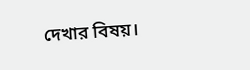দেখার বিষয়।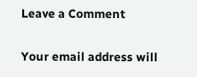Leave a Comment

Your email address will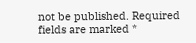not be published. Required fields are marked *